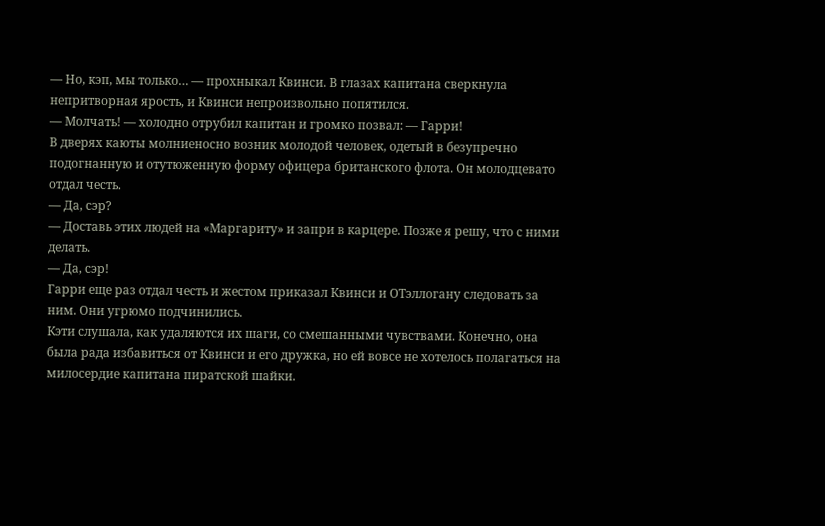— Но, кэп, мы только… — прохныкал Квинси. В глазах капитана сверкнула непритворная ярость, и Квинси непроизвольно попятился.
— Молчать! — холодно отрубил капитан и громко позвал: — Гарри!
В дверях каюты молниеносно возник молодой человек, одетый в безупречно подогнанную и отутюженную форму офицера британского флота. Он молодцевато отдал честь.
— Да, сэр?
— Доставь этих людей на «Маргариту» и запри в карцере. Позже я решу, что с ними делать.
— Да, сэр!
Гарри еще раз отдал честь и жестом приказал Квинси и ОТэллогану следовать за ним. Они угрюмо подчинились.
Кэти слушала, как удаляются их шаги, со смешанными чувствами. Конечно, она была рада избавиться от Квинси и его дружка, но ей вовсе не хотелось полагаться на милосердие капитана пиратской шайки.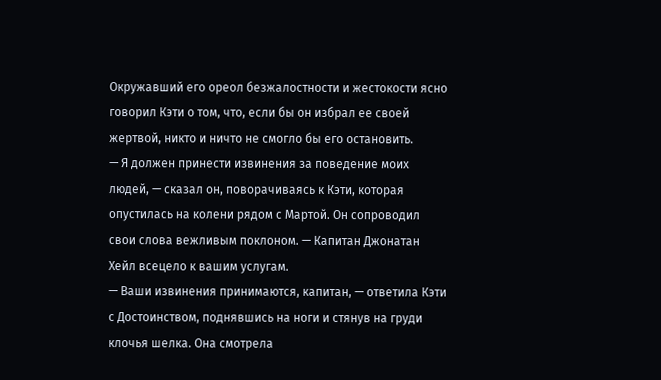Окружавший его ореол безжалостности и жестокости ясно говорил Кэти о том, что, если бы он избрал ее своей жертвой, никто и ничто не смогло бы его остановить.
— Я должен принести извинения за поведение моих людей, — сказал он, поворачиваясь к Кэти, которая опустилась на колени рядом с Мартой. Он сопроводил свои слова вежливым поклоном. — Капитан Джонатан Хейл всецело к вашим услугам.
— Ваши извинения принимаются, капитан, — ответила Кэти с Достоинством, поднявшись на ноги и стянув на груди клочья шелка. Она смотрела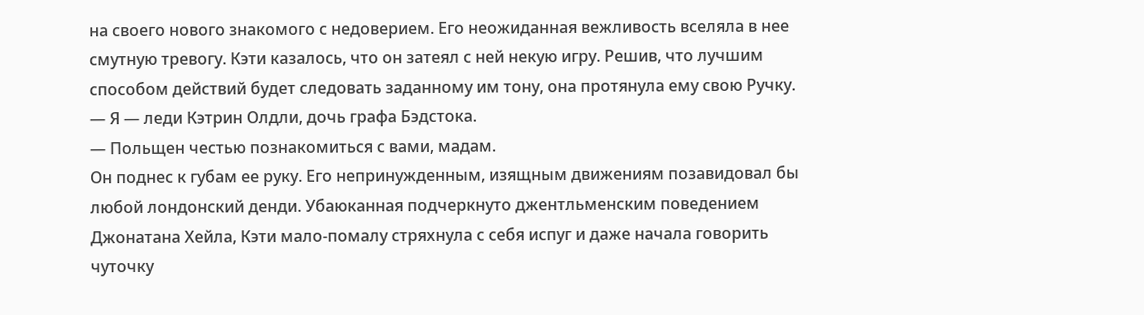на своего нового знакомого с недоверием. Его неожиданная вежливость вселяла в нее смутную тревогу. Кэти казалось, что он затеял с ней некую игру. Решив, что лучшим способом действий будет следовать заданному им тону, она протянула ему свою Ручку.
— Я — леди Кэтрин Олдли, дочь графа Бэдстока.
— Польщен честью познакомиться с вами, мадам.
Он поднес к губам ее руку. Его непринужденным, изящным движениям позавидовал бы любой лондонский денди. Убаюканная подчеркнуто джентльменским поведением Джонатана Хейла, Кэти мало-помалу стряхнула с себя испуг и даже начала говорить чуточку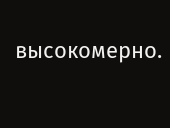высокомерно.